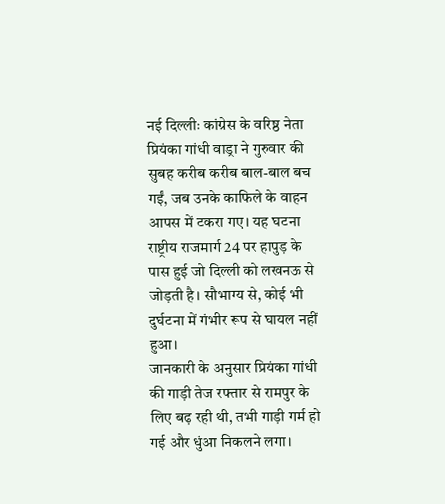नई दिल्लीः कांग्रेस के वरिष्ठ नेता प्रियंका गांधी वाड्रा ने गुरुवार की सुबह करीब करीब बाल-बाल बच गईं, जब उनके काफिले के वाहन आपस में टकरा गए। यह घटना राष्ट्रीय राजमार्ग 24 पर हापुड़ के पास हुई जो दिल्ली को लखनऊ से जोड़ती है। सौभाग्य से, कोई भी दुर्घटना में गंभीर रूप से घायल नहीं हुआ।
जानकारी के अनुसार प्रियंका गांधी की गाड़ी तेज रफ्तार से रामपुर के लिए बढ़ रही थी, तभी गाड़ी गर्म हो गई और धुंआ निकलने लगा।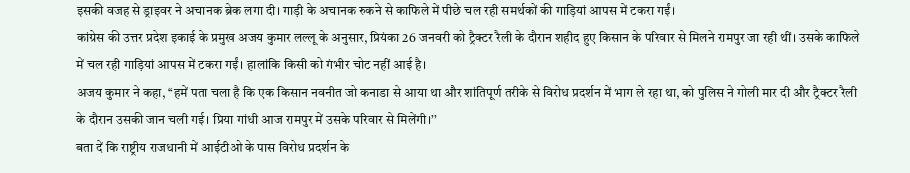इसकी वजह से ड्राइवर ने अचानक ब्रेक लगा दी। गाड़ी के अचानक रुकने से काफिले में पीछे चल रही समर्थकों की गाड़ियां आपस में टकरा गईं।
कांग्रेस की उत्तर प्रदेश इकाई के प्रमुख अजय कुमार लल्लू के अनुसार, प्रियंका 26 जनवरी को ट्रैक्टर रैली के दौरान शहीद हुए किसान के परिवार से मिलने रामपुर जा रही थीं। उसके काफिले में चल रही गाड़ियां आपस में टकरा गईं। हालांकि किसी को गंभीर चोट नहीं आई है।
अजय कुमार ने कहा, ‘‘हमें पता चला है कि एक किसान नवनीत जो कनाडा से आया था और शांतिपूर्ण तरीके से विरोध प्रदर्शन में भाग ले रहा था, को पुलिस ने गोली मार दी और ट्रैक्टर रैली के दौरान उसकी जान चली गई। प्रिया गांधी आज रामपुर में उसके परिवार से मिलेंगी।’’
बता दें कि राष्ट्रीय राजधानी में आईटीओ के पास विरोध प्रदर्शन के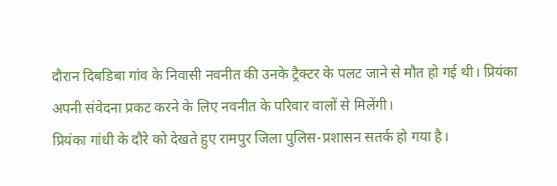दौरान दिबडिबा गांव के निवासी नवनीत की उनके ट्रैक्टर के पलट जाने से मौत हो गई थी। प्रियंका अपनी संवेदना प्रकट करने के लिए नवनीत के परिवार वालों से मिलेंगी।
प्रियंका गांधी के दौरे को देखते हुए रामपुर जिला पुलिस-प्रशासन सतर्क हो गया है।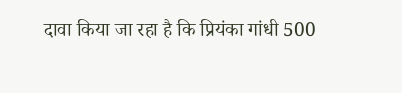दावा किया जा रहा है कि प्रियंका गांधी 500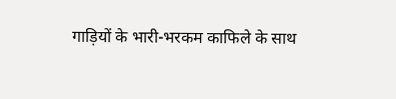गाड़ियों के भारी-भरकम काफिले के साथ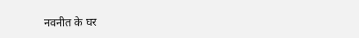नवनीत के घर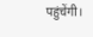पहुंचेंगी।